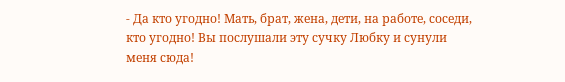- Да кто угодно! Мать, брат, жена, дети, на работе, соседи, кто угодно! Вы послушали эту сучку Любку и сунули меня сюда!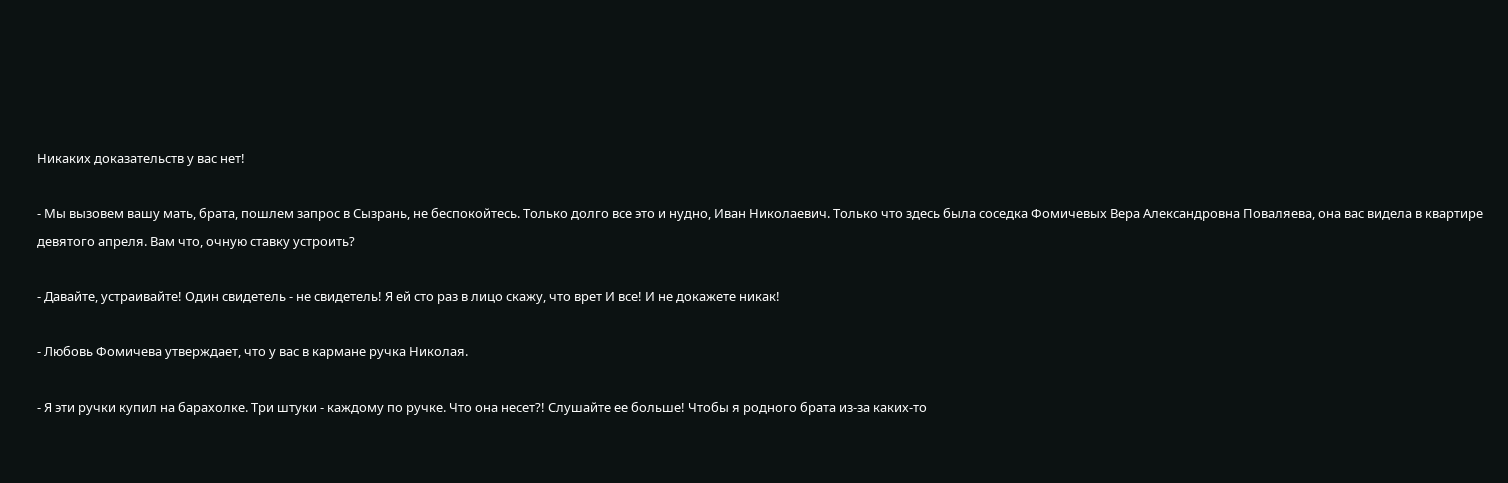Никаких доказательств у вас нет!

- Мы вызовем вашу мать, брата, пошлем запрос в Сызрань, не беспокойтесь. Только долго все это и нудно, Иван Николаевич. Только что здесь была соседка Фомичевых Вера Александровна Поваляева, она вас видела в квартире девятого апреля. Вам что, очную ставку устроить?

- Давайте, устраивайте! Один свидетель - не свидетель! Я ей сто раз в лицо скажу, что врет И все! И не докажете никак!

- Любовь Фомичева утверждает, что у вас в кармане ручка Николая.

- Я эти ручки купил на барахолке. Три штуки - каждому по ручке. Что она несет?! Слушайте ее больше! Чтобы я родного брата из-за каких-то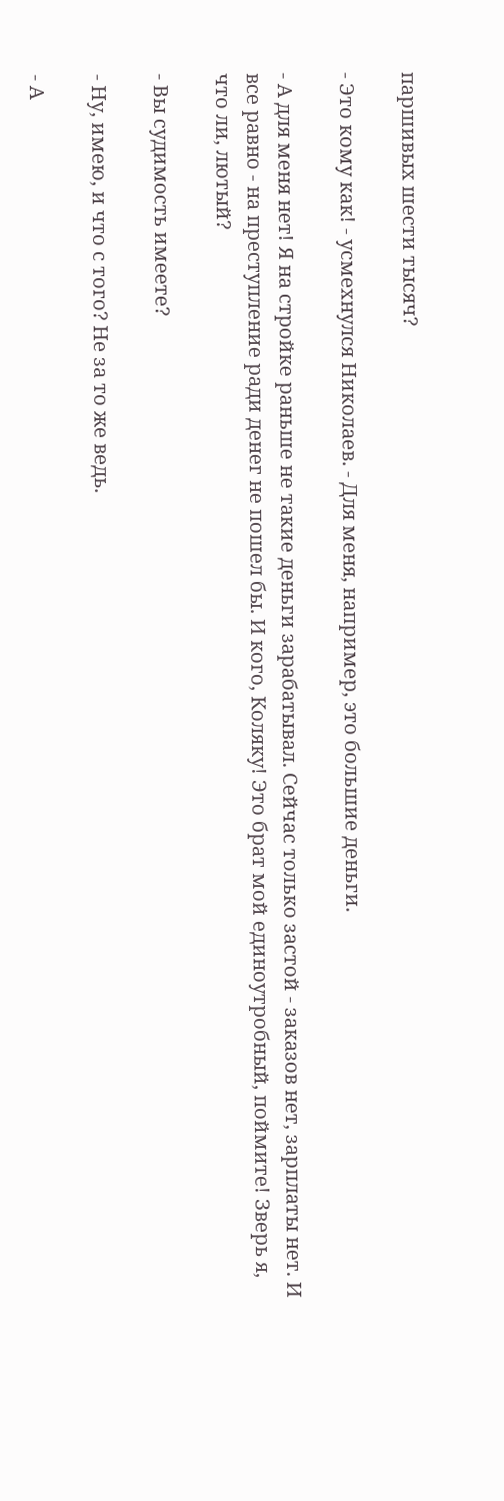паршивых шести тысяч?

- Это кому как! - усмехнулся Николаев. - Для меня, например, это большие деньги.

- А для меня нет! Я на стройке раньше не такие деньги зарабатывал. Сейчас только застой - заказов нет, зарплаты нет. И все равно - на преступление ради денег не пошел бы. И кого, Коляку! Это брат мой единоутробный, поймите! Зверь я, что ли, лютый?

- Вы судимость имеете?

- Ну, имею, и что с того? Не за то же ведь.

- А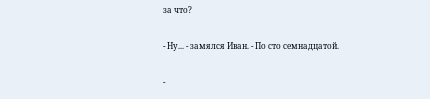за что?

- Ну... - замялся Иван. - По сто семнадцатой.

-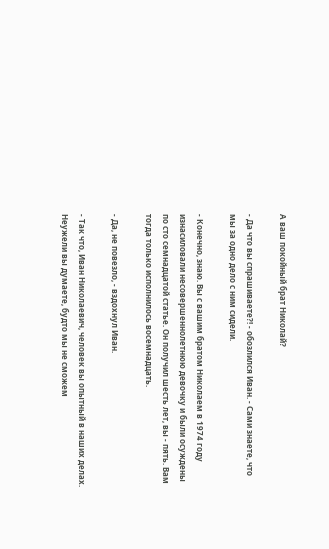А ваш покойный брат Николай?

- Да что вы спрашиваете?! - обозлился Иван. - Сами знаете, что мы за одно дело с ним сидели.

- Конечно, знаю. Вы с вашим братом Николаем в 1974 году изнасиловали несовершеннолетнюю девочку и были осуждены по сто семнадцатой статье. Он получил шесть лет, вы - пять. Вам тогда только исполнилось восемнадцать.

- Да, не повезло, - вздохнул Иван.

- Так что, Иван Николаевич, человек вы опытный в наших делах. Неужели вы думаете, будто мы не сможем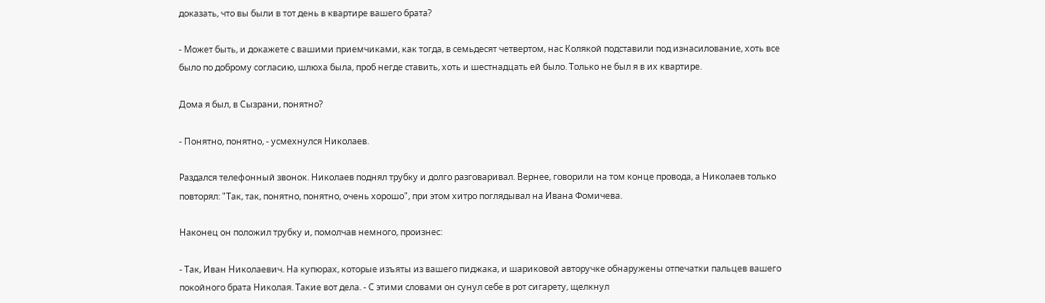доказать, что вы были в тот день в квартире вашего брата?

- Может быть, и докажете с вашими приемчиками, как тогда, в семьдесят четвертом, нас Колякой подставили под изнасилование, хоть все было по доброму согласию, шлюха была, проб негде ставить, хоть и шестнадцать ей было. Только не был я в их квартире.

Дома я был, в Сызрани, понятно?

- Понятно, понятно, - усмехнулся Николаев.

Раздался телефонный звонок. Николаев поднял трубку и долго разговаривал. Вернее, говорили на том конце провода, а Николаев только повторял: "Так, так, понятно, понятно, очень хорошо", при этом хитро поглядывал на Ивана Фомичева.

Наконец он положил трубку и, помолчав немного, произнес:

- Так, Иван Николаевич. На купюрах, которые изъяты из вашего пиджака, и шариковой авторучке обнаружены отпечатки пальцев вашего покойного брата Николая. Такие вот дела. - С этими словами он сунул себе в рот сигарету, щелкнул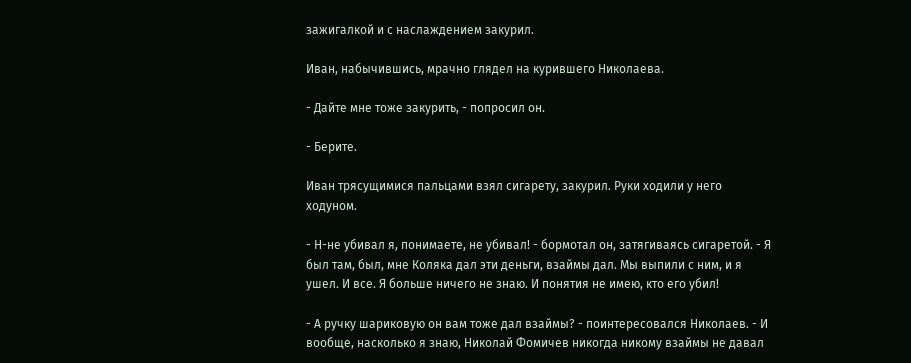зажигалкой и с наслаждением закурил.

Иван, набычившись, мрачно глядел на курившего Николаева.

- Дайте мне тоже закурить, - попросил он.

- Берите.

Иван трясущимися пальцами взял сигарету, закурил. Руки ходили у него ходуном.

- Н-не убивал я, понимаете, не убивал! - бормотал он, затягиваясь сигаретой. - Я был там, был, мне Коляка дал эти деньги, взаймы дал. Мы выпили с ним, и я ушел. И все. Я больше ничего не знаю. И понятия не имею, кто его убил!

- А ручку шариковую он вам тоже дал взаймы? - поинтересовался Николаев. - И вообще, насколько я знаю, Николай Фомичев никогда никому взаймы не давал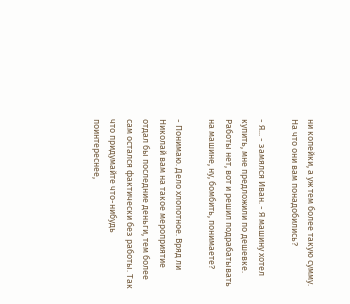ни копейки, а уж тем более такую сумму. На что они вам понадобились?

- Я... - замялся Иван. - Я машину хотел купить, мне предложили по дешевке. Работы нет, вот и решил подрабатывать на машине, ну, бомбить, понимаете?

- Понимаю. Дело хлопотное. Вряд ли Николай вам на такое мероприятие отдал бы последние деньги, тем более сам остался фактически без работы. Так что придумайте что-нибудь поинтереснее,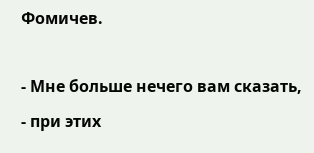Фомичев.

- Мне больше нечего вам сказать, - при этих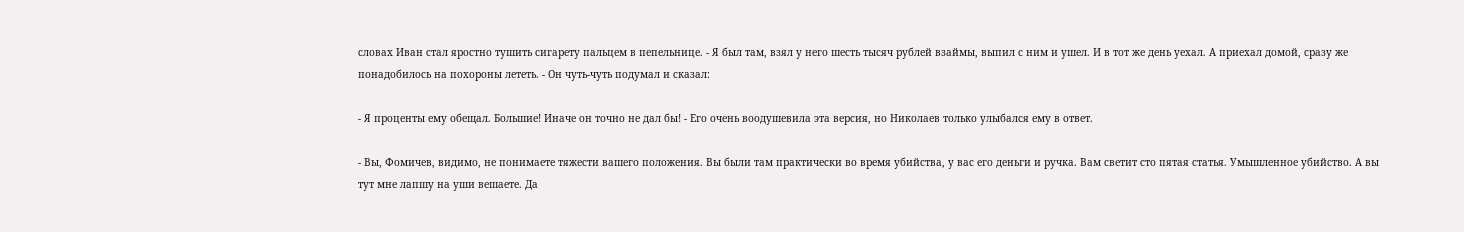словах Иван стал яростно тушить сигарету пальцем в пепельнице. - Я был там, взял у него шесть тысяч рублей взаймы, выпил с ним и ушел. И в тот же день уехал. А приехал домой, сразу же понадобилось на похороны лететь. - Он чуть-чуть подумал и сказал:

- Я проценты ему обещал. Большие! Иначе он точно не дал бы! - Его очень воодушевила эта версия, но Николаев только улыбался ему в ответ.

- Вы, Фомичев, видимо, не понимаете тяжести вашего положения. Вы были там практически во время убийства, у вас его деньги и ручка. Вам светит сто пятая статья. Умышленное убийство. А вы тут мне лапшу на уши вешаете. Да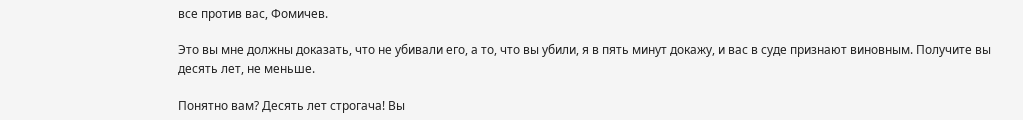все против вас, Фомичев.

Это вы мне должны доказать, что не убивали его, а то, что вы убили, я в пять минут докажу, и вас в суде признают виновным. Получите вы десять лет, не меньше.

Понятно вам? Десять лет строгача! Вы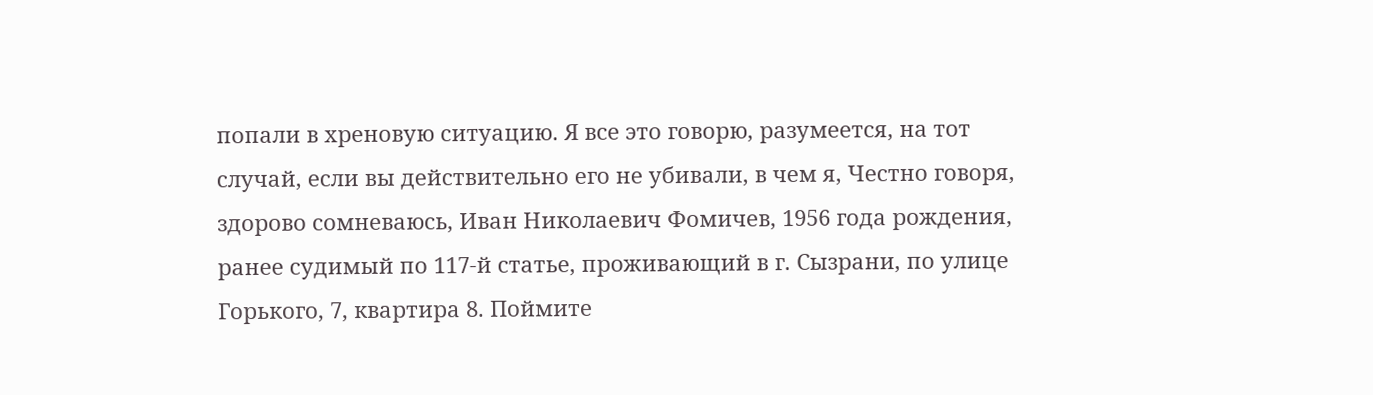попали в хреновую ситуацию. Я все это говорю, разумеется, на тот случай, если вы действительно его не убивали, в чем я, Честно говоря, здорово сомневаюсь, Иван Николаевич Фомичев, 1956 года рождения, ранее судимый по 117-й статье, проживающий в г. Сызрани, по улице Горького, 7, квартира 8. Поймите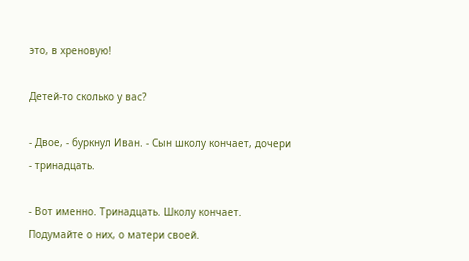это, в хреновую!

Детей-то сколько у вас?

- Двое, - буркнул Иван. - Сын школу кончает, дочери - тринадцать.

- Вот именно. Тринадцать. Школу кончает. Подумайте о них, о матери своей.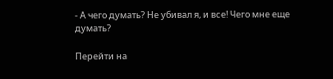- А чего думать? Не убивал я, и все! Чего мне еще думать?

Перейти на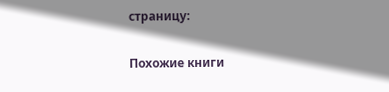страницу:

Похожие книги